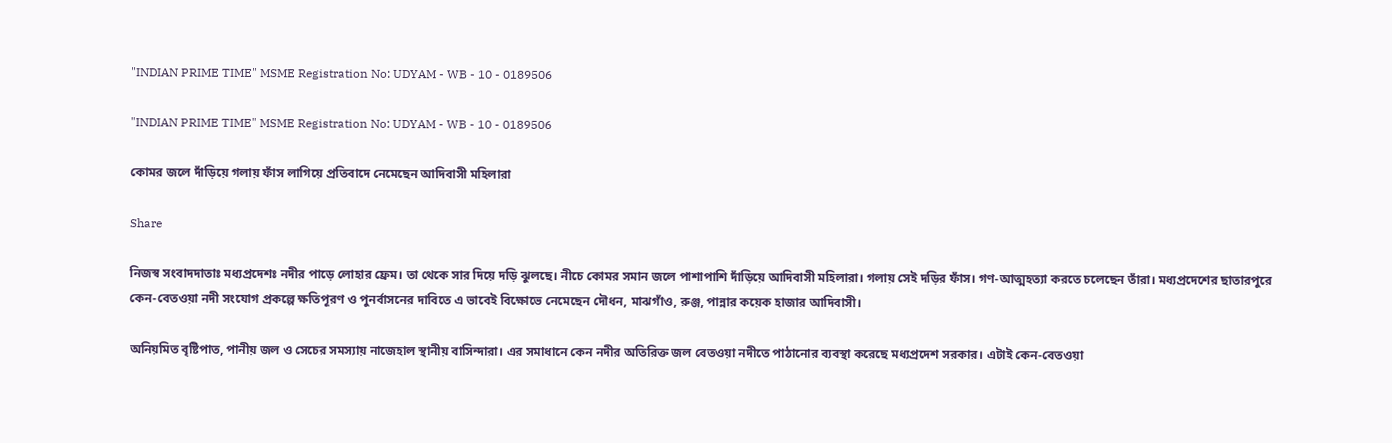"INDIAN PRIME TIME" MSME Registration No: UDYAM - WB - 10 - 0189506

"INDIAN PRIME TIME" MSME Registration No: UDYAM - WB - 10 - 0189506

কোমর জলে দাঁড়িয়ে গলায় ফাঁস লাগিয়ে প্রতিবাদে নেমেছেন আদিবাসী মহিলারা

Share

নিজস্ব সংবাদদাতাঃ মধ্যপ্রদেশঃ নদীর পাড়ে লোহার ফ্রেম। তা থেকে সার দিয়ে দড়ি ঝুলছে। নীচে কোমর সমান জলে পাশাপাশি দাঁড়িয়ে আদিবাসী মহিলারা। গলায় সেই দড়ির ফাঁস। গণ-আত্মহত্যা করতে চলেছেন তাঁরা। মধ্যপ্রদেশের ছাতারপুরে কেন-বেতওয়া নদী সংযোগ প্রকল্পে ক্ষতিপূরণ ও পুনর্বাসনের দাবিতে এ ভাবেই বিক্ষোভে নেমেছেন দৌধন, মাঝগাঁও, রুঞ্জ, পান্নার কয়েক হাজার আদিবাসী।

অনিয়মিত বৃষ্টিপাত, পানীয় জল ও সেচের সমস্যায় নাজেহাল স্থানীয় বাসিন্দারা। এর সমাধানে কেন নদীর অতিরিক্ত জল বেতওয়া নদীতে পাঠানোর ব্যবস্থা করেছে মধ্যপ্রদেশ সরকার। এটাই কেন-বেতওয়া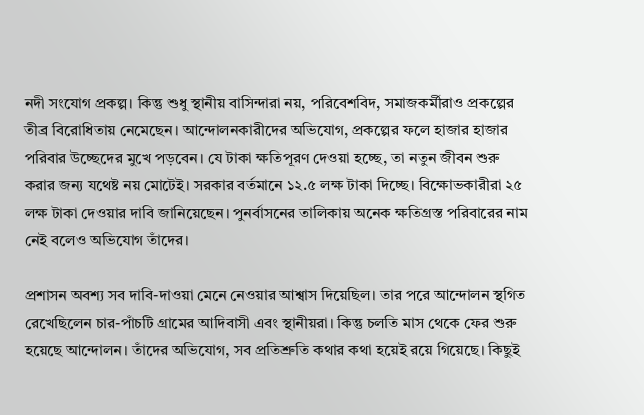নদী সংযোগ প্রকল্প। কিন্তু শুধু স্থানীয় বাসিন্দারা নয়, পরিবেশবিদ, সমাজকর্মীরাও প্রকল্পের তীব্র বিরোধিতায় নেমেছেন। আন্দোলনকারীদের অভিযোগ, প্রকল্পের ফলে হাজার হাজার পরিবার উচ্ছেদের মুখে পড়বেন। যে টাকা ক্ষতিপূরণ দেওয়া হচ্ছে, তা নতুন জীবন শুরু করার জন্য যথেষ্ট নয় মোটেই। সরকার বর্তমানে ১২.৫ লক্ষ টাকা দিচ্ছে। বিক্ষোভকারীরা ২৫ লক্ষ টাকা দেওয়ার দাবি জানিয়েছেন। পুনর্বাসনের তালিকায় অনেক ক্ষতিগ্রস্ত পরিবারের নাম নেই বলেও অভিযোগ তাঁদের।

প্রশাসন অবশ্য সব দাবি-দাওয়া মেনে নেওয়ার আশ্বাস দিয়েছিল। তার পরে আন্দোলন স্থগিত রেখেছিলেন চার-পাঁচটি গ্রামের আদিবাসী এবং স্থানীয়রা। কিন্তু চলতি মাস থেকে ফের শুরু হয়েছে আন্দোলন। তাঁদের অভিযোগ, সব প্রতিশ্রুতি কথার কথা হয়েই রয়ে গিয়েছে। কিছুই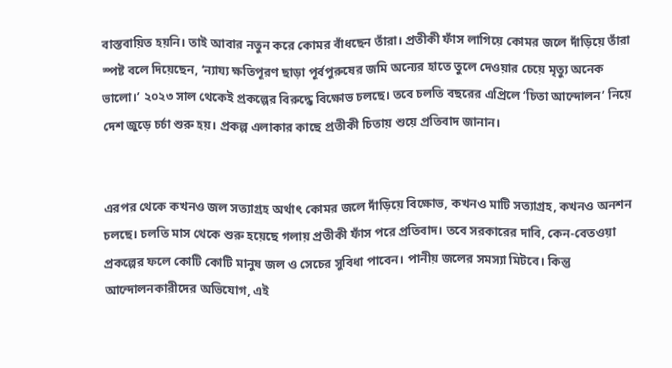বাস্তবায়িত হয়নি। তাই আবার নতুন করে কোমর বাঁধছেন তাঁরা। প্রতীকী ফাঁস লাগিয়ে কোমর জলে দাঁড়িয়ে তাঁরা স্পষ্ট বলে দিয়েছেন, ‘ন্যায্য ক্ষতিপূরণ ছাড়া পূর্বপুরুষের জমি অন্যের হাতে তুলে দেওয়ার চেয়ে মৃত্যু অনেক ভালো।’ ২০২৩ সাল থেকেই প্রকল্পের বিরুদ্ধে বিক্ষোভ চলছে। তবে চলতি বছরের এপ্রিলে ‘চিতা আন্দোলন’ নিয়ে দেশ জুড়ে চর্চা শুরু হয়। প্রকল্প এলাকার কাছে প্রতীকী চিতায় শুয়ে প্রতিবাদ জানান।


এরপর থেকে কখনও জল সত্যাগ্রহ অর্থাৎ কোমর জলে দাঁড়িয়ে বিক্ষোভ, কখনও মাটি সত্যাগ্রহ, কখনও অনশন চলছে। চলতি মাস থেকে শুরু হয়েছে গলায় প্রতীকী ফাঁস পরে প্রতিবাদ। তবে সরকারের দাবি, কেন-বেতওয়া প্রকল্পের ফলে কোটি কোটি মানুষ জল ও সেচের সুবিধা পাবেন। পানীয় জলের সমস্যা মিটবে। কিন্তু আন্দোলনকারীদের অভিযোগ, এই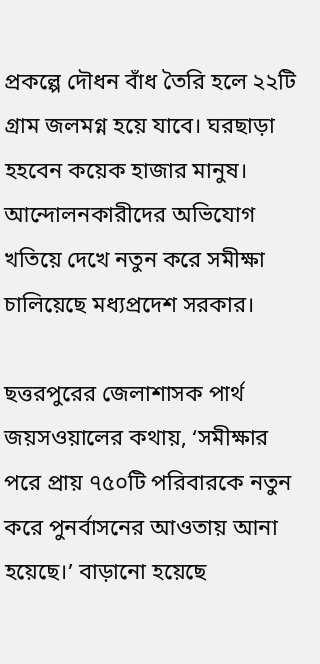প্রকল্পে দৌধন বাঁধ তৈরি হলে ২২টি গ্রাম জলমগ্ন হয়ে যাবে। ঘরছাড়া হহবেন কয়েক হাজার মানুষ। আন্দোলনকারীদের অভিযোগ খতিয়ে দেখে নতুন করে সমীক্ষা চালিয়েছে মধ্যপ্রদেশ সরকার।

ছত্তরপুরের জেলাশাসক পার্থ জয়সওয়ালের কথায়, ‘সমীক্ষার পরে প্রায় ৭৫০টি পরিবারকে নতুন করে পুনর্বাসনের আওতায় আনা হয়েছে।’ বাড়ানো হয়েছে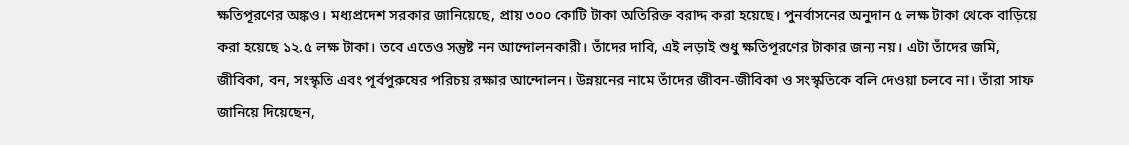ক্ষতিপূরণের অঙ্কও। মধ্যপ্রদেশ সরকার জানিয়েছে, প্রায় ৩০০ কোটি টাকা অতিরিক্ত বরাদ্দ করা হয়েছে। পুনর্বাসনের অনুদান ৫ লক্ষ টাকা থেকে বাড়িয়ে করা হয়েছে ১২.৫ লক্ষ টাকা। তবে এতেও সন্তুষ্ট নন আন্দোলনকারী। তাঁদের দাবি, এই লড়াই শুধু ক্ষতিপূরণের টাকার জন্য নয়। এটা তাঁদের জমি, জীবিকা, বন, সংস্কৃতি এবং পূর্বপুরুষের পরিচয় রক্ষার আন্দোলন। উন্নয়নের নামে তাঁদের জীবন-জীবিকা ও সংস্কৃতিকে বলি দেওয়া চলবে না। তাঁরা সাফ জানিয়ে দিয়েছেন,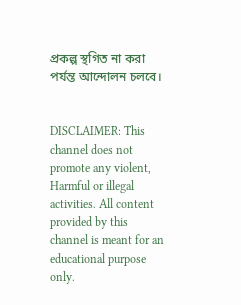প্রকল্প স্থগিত না করা পর্যন্ত আন্দোলন চলবে।


DISCLAIMER: This channel does not promote any violent, Harmful or illegal activities. All content provided by this channel is meant for an educational purpose only.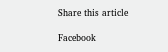Share this article

Facebook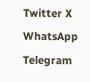Twitter X
WhatsApp
Telegram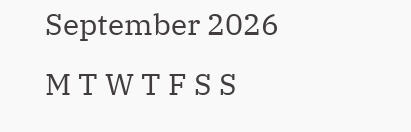September 2026
M T W T F S S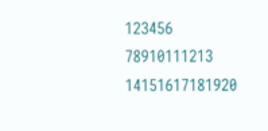123456
78910111213
14151617181920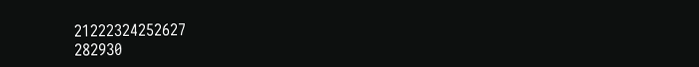21222324252627
282930